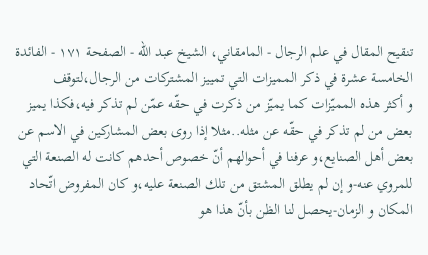تنقيح المقال في علم الرجال - المامقاني، الشيخ عبد الله - الصفحة ١٧١ - الفائدة الخامسة عشرة في ذكر المميزات التي تمييز المشتركات من الرجال،لتوقف
و أكثر هذه المميّزات كما يميّز من ذكرت في حقّه عمّن لم تذكر فيه،فكذا يميز بعض من لم تذكر في حقّه عن مثله..مثلا إذا روى بعض المشاركين في الاسم عن بعض أهل الصنايع،و عرفنا في أحوالهم أنّ خصوص أحدهم كانت له الصنعة التي للمروي عنه-و إن لم يطلق المشتق من تلك الصنعة عليه،و كان المفروض اتّحاد المكان و الزمان-يحصل لنا الظن بأنّ هذا هو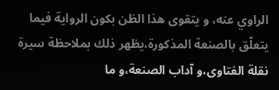الراوي عنه، و يتقوى هذا الظن بكون الرواية فيما يتعلّق بالصنعة المذكورة،يظهر ذلك بملاحظة سيرة نقلة الفتاوى،و آداب الصنعة،و ما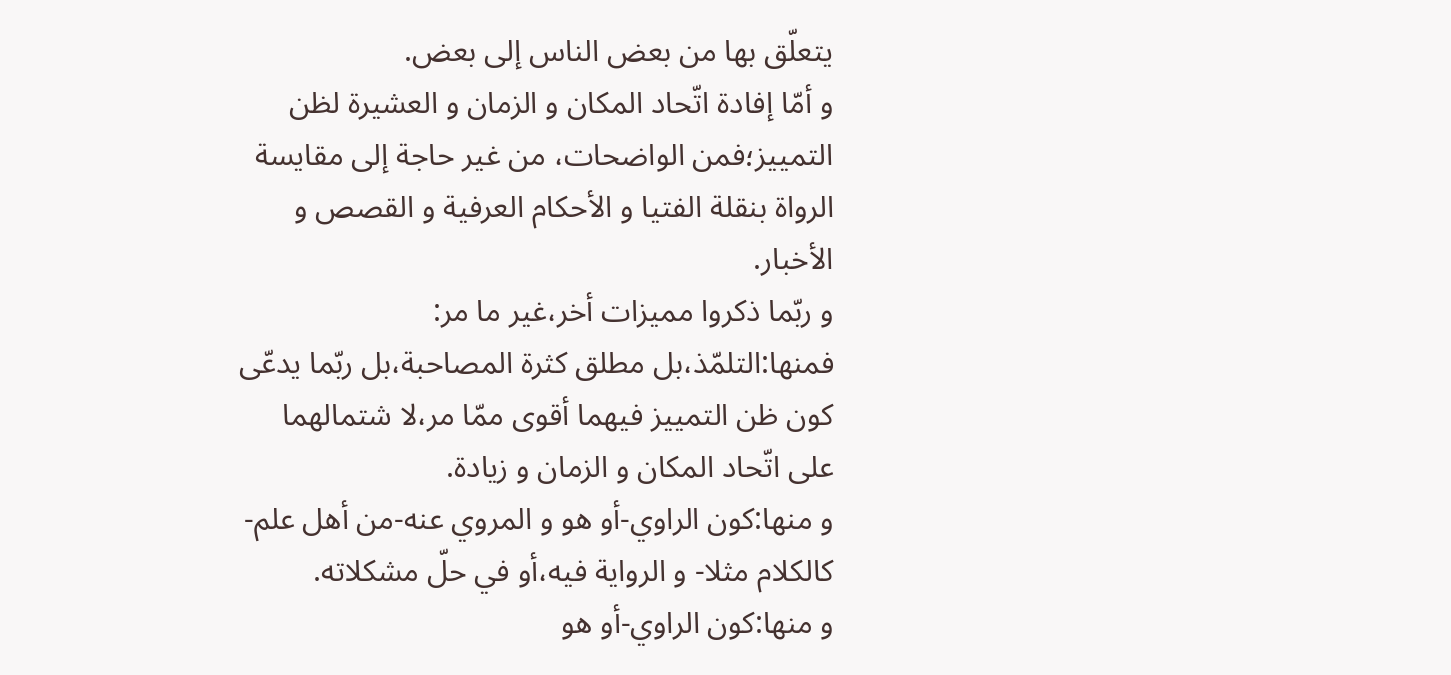يتعلّق بها من بعض الناس إلى بعض.
و أمّا إفادة اتّحاد المكان و الزمان و العشيرة لظن التمييز؛فمن الواضحات، من غير حاجة إلى مقايسة الرواة بنقلة الفتيا و الأحكام العرفية و القصص و الأخبار.
و ربّما ذكروا مميزات أخر،غير ما مر:
فمنها:التلمّذ،بل مطلق كثرة المصاحبة،بل ربّما يدعّى كون ظن التمييز فيهما أقوى ممّا مر،لا شتمالهما على اتّحاد المكان و الزمان و زيادة.
و منها:كون الراوي-أو هو و المروي عنه-من أهل علم-كالكلام مثلا- و الرواية فيه،أو في حلّ مشكلاته.
و منها:كون الراوي-أو هو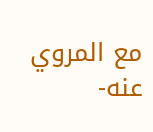مع المروي عنه-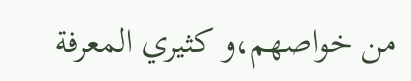من خواصهم،و كثيري المعرفة